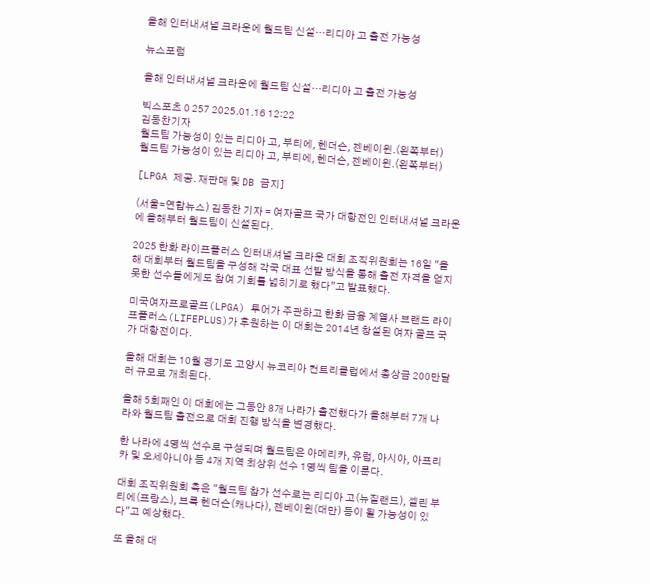올해 인터내셔널 크라운에 월드팀 신설…리디아 고 출전 가능성

뉴스포럼

올해 인터내셔널 크라운에 월드팀 신설…리디아 고 출전 가능성

빅스포츠 0 257 2025.01.16 12:22
김동찬기자
월드팀 가능성이 있는 리디아 고, 부티에, 헨더슨, 젠베이윈.(왼쪽부터)
월드팀 가능성이 있는 리디아 고, 부티에, 헨더슨, 젠베이윈.(왼쪽부터)

[LPGA 제공. 재판매 및 DB 금지]

(서울=연합뉴스) 김동찬 기자 = 여자골프 국가 대항전인 인터내셔널 크라운에 올해부터 월드팀이 신설된다.

2025 한화 라이프플러스 인터내셔널 크라운 대회 조직위원회는 16일 "올해 대회부터 월드팀을 구성해 각국 대표 선발 방식을 통해 출전 자격을 얻지 못한 선수들에게도 참여 기회를 넓히기로 했다"고 발표했다.

미국여자프로골프(LPGA) 투어가 주관하고 한화 금융 계열사 브랜드 라이프플러스(LIFEPLUS)가 후원하는 이 대회는 2014년 창설된 여자 골프 국가 대항전이다.

올해 대회는 10월 경기도 고양시 뉴코리아 컨트리클럽에서 총상금 200만달러 규모로 개최된다.

올해 5회째인 이 대회에는 그동안 8개 나라가 출전했다가 올해부터 7개 나라와 월드팀 출전으로 대회 진행 방식을 변경했다.

한 나라에 4명씩 선수로 구성되며 월드팀은 아메리카, 유럽, 아시아, 아프리카 및 오세아니아 등 4개 지역 최상위 선수 1명씩 팀을 이룬다.

대회 조직위원회 측은 "월드팀 참가 선수로는 리디아 고(뉴질랜드), 셀린 부티에(프랑스), 브룩 헨더슨(캐나다), 젠베이윈(대만) 등이 될 가능성이 있다"고 예상했다.

또 올해 대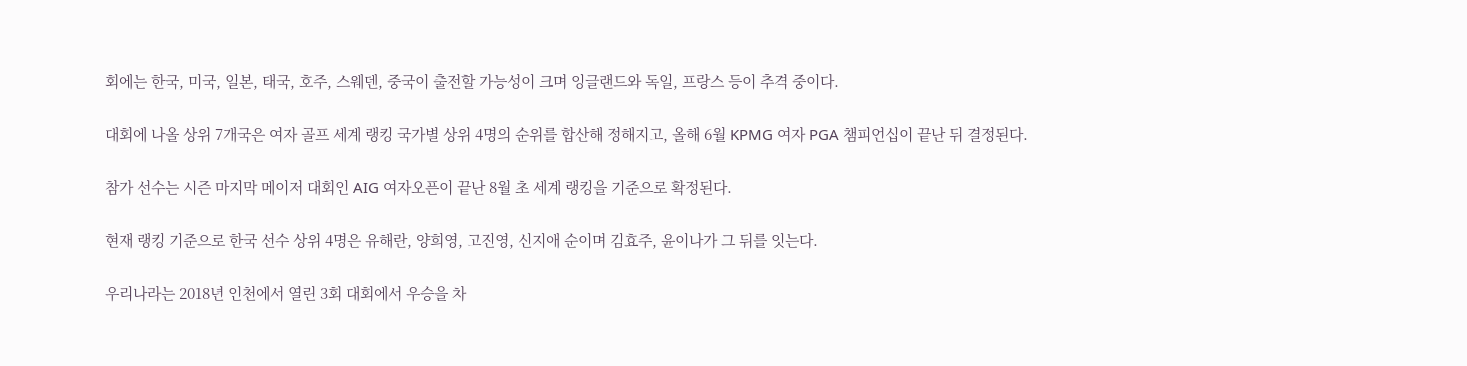회에는 한국, 미국, 일본, 태국, 호주, 스웨덴, 중국이 출전할 가능성이 크며 잉글랜드와 독일, 프랑스 등이 추격 중이다.

대회에 나올 상위 7개국은 여자 골프 세계 랭킹 국가별 상위 4명의 순위를 합산해 정해지고, 올해 6월 KPMG 여자 PGA 챔피언십이 끝난 뒤 결정된다.

참가 선수는 시즌 마지막 메이저 대회인 AIG 여자오픈이 끝난 8월 초 세계 랭킹을 기준으로 확정된다.

현재 랭킹 기준으로 한국 선수 상위 4명은 유해란, 양희영, 고진영, 신지애 순이며 김효주, 윤이나가 그 뒤를 잇는다.

우리나라는 2018년 인천에서 열린 3회 대회에서 우승을 차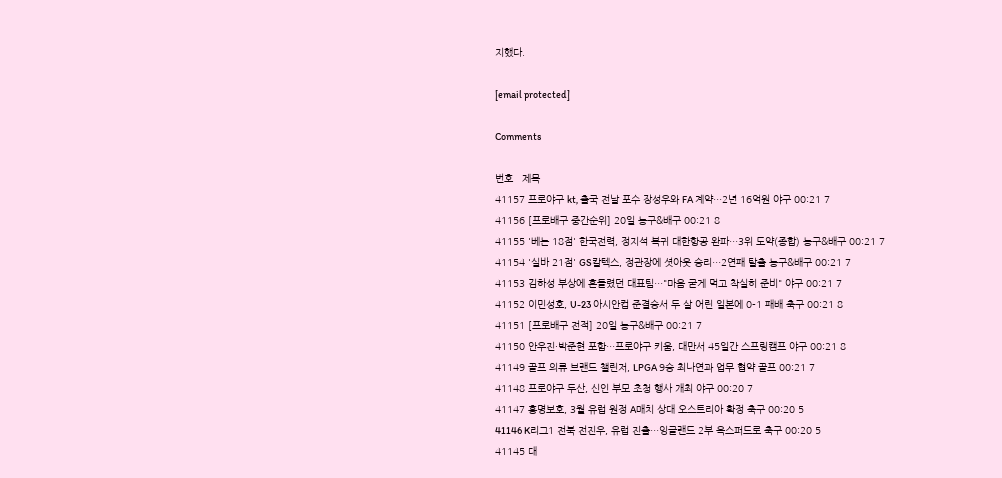지했다.

[email protected]

Comments

번호   제목
41157 프로야구 kt, 출국 전날 포수 장성우와 FA 계약…2년 16억원 야구 00:21 7
41156 [프로배구 중간순위] 20일 농구&배구 00:21 8
41155 '베논 18점' 한국전력, 정지석 복귀 대한항공 완파…3위 도약(종합) 농구&배구 00:21 7
41154 '실바 21점' GS칼텍스, 정관장에 셧아웃 승리…2연패 탈출 농구&배구 00:21 7
41153 김하성 부상에 흔들렸던 대표팀…"마음 굳게 먹고 착실히 준비" 야구 00:21 7
41152 이민성호, U-23 아시안컵 준결승서 두 살 어린 일본에 0-1 패배 축구 00:21 8
41151 [프로배구 전적] 20일 농구&배구 00:21 7
41150 안우진·박준현 포함…프로야구 키움, 대만서 45일간 스프링캠프 야구 00:21 8
41149 골프 의류 브랜드 챌린저, LPGA 9승 최나연과 업무 협약 골프 00:21 7
41148 프로야구 두산, 신인 부모 초청 행사 개최 야구 00:20 7
41147 홍명보호, 3월 유럽 원정 A매치 상대 오스트리아 확정 축구 00:20 5
41146 K리그1 전북 전진우, 유럽 진출…잉글랜드 2부 옥스퍼드로 축구 00:20 5
41145 대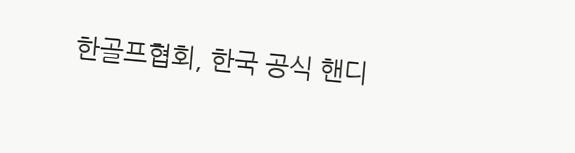한골프협회, 한국 공식 핸디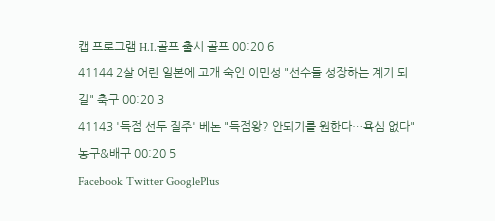캡 프로그램 H.I.골프 출시 골프 00:20 6
41144 2살 어린 일본에 고개 숙인 이민성 "선수들 성장하는 계기 되길" 축구 00:20 3
41143 '득점 선두 질주' 베논 "득점왕? 안되기를 원한다…욕심 없다" 농구&배구 00:20 5
Facebook Twitter GooglePlus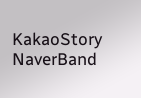KakaoStory NaverBand